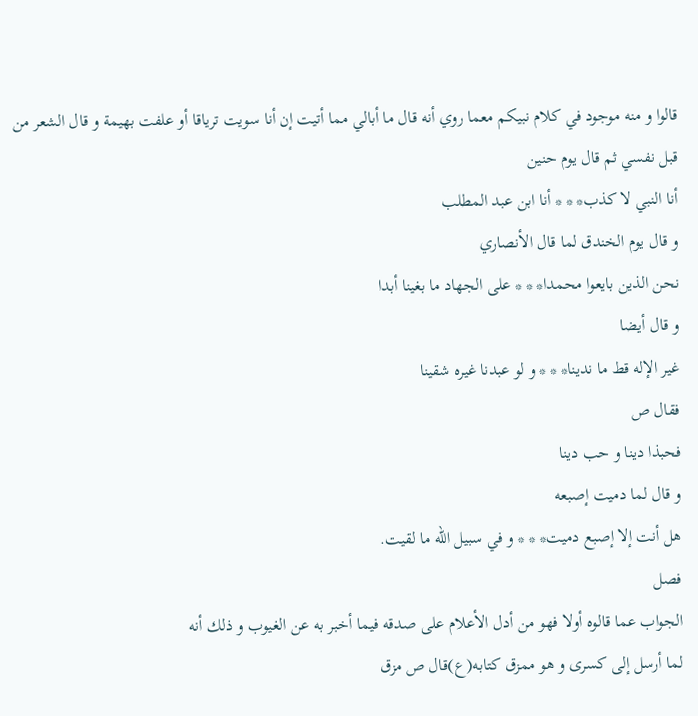قالوا و منه موجود في كلام نبيكم معما روي أنه قال ما أبالي مما أتيت إن أنا سويت ترياقا أو علفت بهيمة و قال الشعر من قبل نفسي ثم قال يوم حنين
أنا النبي لا كذب* * * أنا ابن عبد المطلب
و قال يوم الخندق لما قال الأنصاري
نحن الذين بايعوا محمدا* * * على الجهاد ما بغينا أبدا
و قال أيضا
غير الإله قط ما ندينا* * * و لو عبدنا غيره شقينا
فقال ص
فحبذا دينا و حب دينا
و قال لما دميت إصبعه
هل أنت إلا إصبع دميت* * * و في سبيل الله ما لقيت.
فصل
الجواب عما قالوه أولا فهو من أدل الأعلام على صدقه فيما أخبر به عن الغيوب و ذلك أنه
لما أرسل إلى كسرى و هو ممزق كتابه(ع)قال ص مزق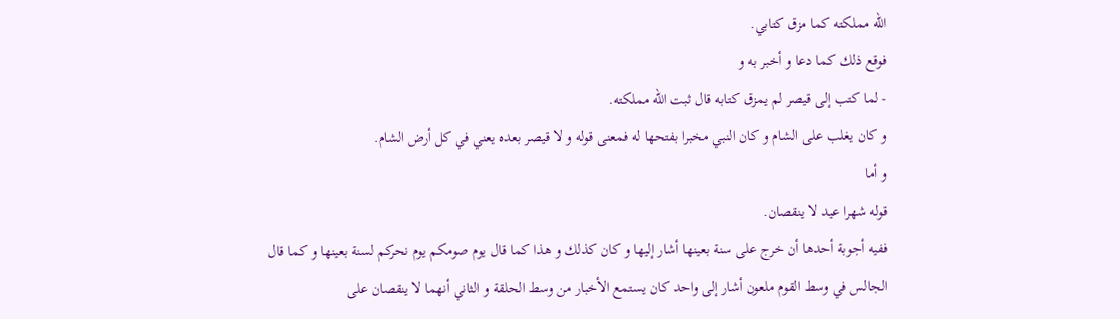الله مملكته كما مزق كتابي.
فوقع ذلك كما دعا و أخبر به و
- لما كتب إلى قيصر لم يمزق كتابه قال ثبت الله مملكته.
و كان يغلب على الشام و كان النبي مخبرا بفتحها له فمعنى قوله و لا قيصر بعده يعني في كل أرض الشام.
و أما
قوله شهرا عيد لا ينقصان.
ففيه أجوبة أحدها أن خرج على سنة بعينها أشار إليها و كان كذلك و هذا كما قال يوم صومكم يوم نحركم لسنة بعينها و كما قال الجالس في وسط القوم ملعون أشار إلى واحد كان يستمع الأخبار من وسط الحلقة و الثاني أنهما لا ينقصان على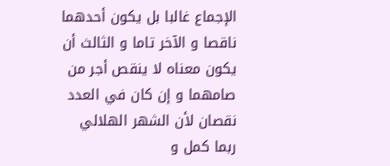الإجماع غالبا بل يكون أحدهما ناقصا و الآخر تاما و الثالث أن يكون معناه لا ينقص أجر من صامهما و إن كان في العدد نقصان لأن الشهر الهلالي ربما كمل و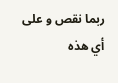ربما نقص و على أي هذه